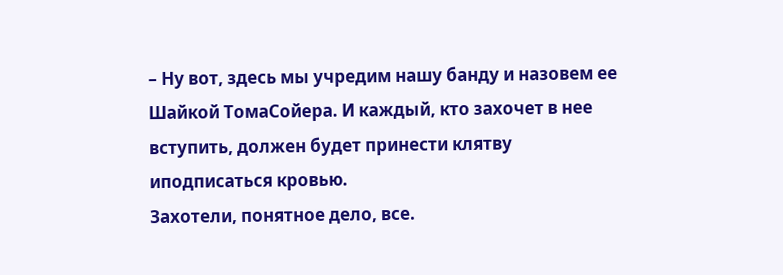– Ну вот, здесь мы учредим нашу банду и назовем ее Шайкой ТомаСойера. И каждый, кто захочет в нее вступить, должен будет принести клятву иподписаться кровью.
Захотели, понятное дело, все.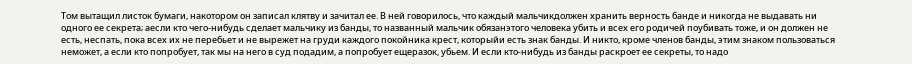Том вытащил листок бумаги, накотором он записал клятву и зачитал ее. В ней говорилось, что каждый мальчикдолжен хранить верность банде и никогда не выдавать ни одного ее секрета; аесли кто чего-нибудь сделает мальчику из банды, то названный мальчик обязанэтого человека убить и всех его родичей поубивать тоже, и он должен не есть, неспать, пока всех их не перебьет и не вырежет на груди каждого покойника крест, которыйи есть знак банды. И никто, кроме членов банды, этим знаком пользоваться неможет, а если кто попробует, так мы на него в суд подадим, а попробует ещеразок, убьем. И если кто-нибудь из банды раскроет ее секреты, то надо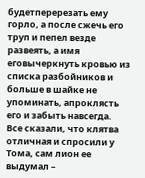будетперерезать ему горло, а после сжечь его труп и пепел везде развеять, а имя еговычеркнуть кровью из списка разбойников и больше в шайке не упоминать, апроклясть его и забыть навсегда.
Все сказали, что клятва отличная и спросили у Тома, сам лион ее выдумал –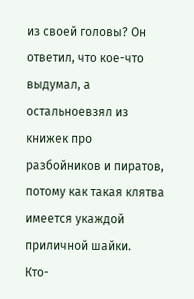из своей головы? Он ответил, что кое-что выдумал, а остальноевзял из книжек про разбойников и пиратов, потому как такая клятва имеется укаждой приличной шайки.
Кто-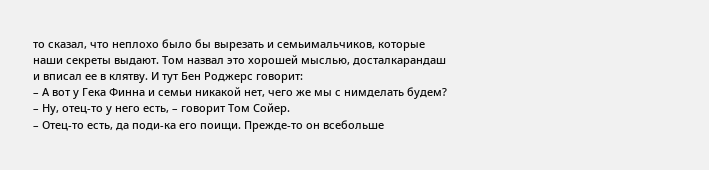то сказал, что неплохо было бы вырезать и семьимальчиков, которые наши секреты выдают. Том назвал это хорошей мыслью, досталкарандаш и вписал ее в клятву. И тут Бен Роджерс говорит:
– А вот у Гека Финна и семьи никакой нет, чего же мы с нимделать будем?
– Ну, отец-то у него есть, – говорит Том Сойер.
– Отец-то есть, да поди-ка его поищи. Прежде-то он всебольше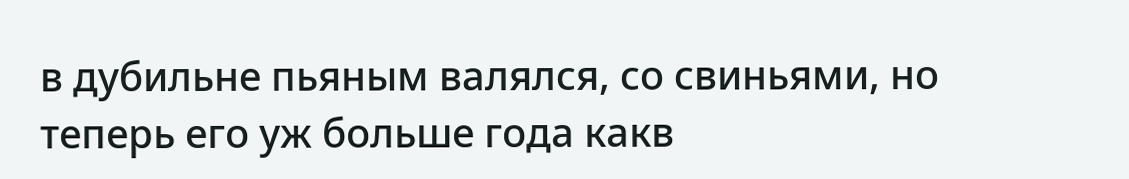в дубильне пьяным валялся, со свиньями, но теперь его уж больше года какв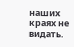наших краях не видать.